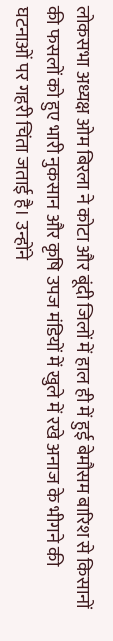लोकसभा अध्यक्ष ओम बिरला ने कोटा और बूंदी जिलों में हाल ही में हुई बेमौसम बारिश से किसानों की फसलों को हुए भारी नुकसान और कृषि उपज मंडियों में खुले में रखे अनाज के भीगने की घटनाओं पर गहरी चिंता जताई है। उन्होंने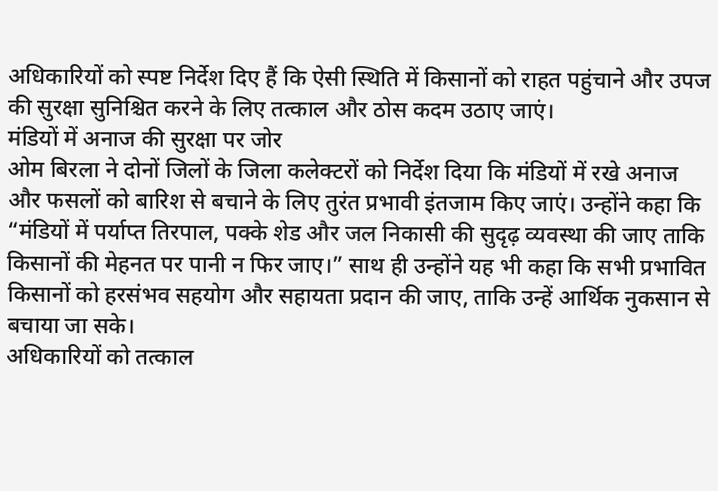अधिकारियों को स्पष्ट निर्देश दिए हैं कि ऐसी स्थिति में किसानों को राहत पहुंचाने और उपज की सुरक्षा सुनिश्चित करने के लिए तत्काल और ठोस कदम उठाए जाएं।
मंडियों में अनाज की सुरक्षा पर जोर
ओम बिरला ने दोनों जिलों के जिला कलेक्टरों को निर्देश दिया कि मंडियों में रखे अनाज और फसलों को बारिश से बचाने के लिए तुरंत प्रभावी इंतजाम किए जाएं। उन्होंने कहा कि “मंडियों में पर्याप्त तिरपाल, पक्के शेड और जल निकासी की सुदृढ़ व्यवस्था की जाए ताकि किसानों की मेहनत पर पानी न फिर जाए।” साथ ही उन्होंने यह भी कहा कि सभी प्रभावित किसानों को हरसंभव सहयोग और सहायता प्रदान की जाए, ताकि उन्हें आर्थिक नुकसान से बचाया जा सके।
अधिकारियों को तत्काल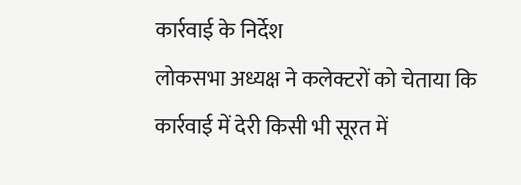कार्रवाई के निर्देश
लोकसभा अध्यक्ष ने कलेक्टरों को चेताया कि कार्रवाई में देरी किसी भी सूरत में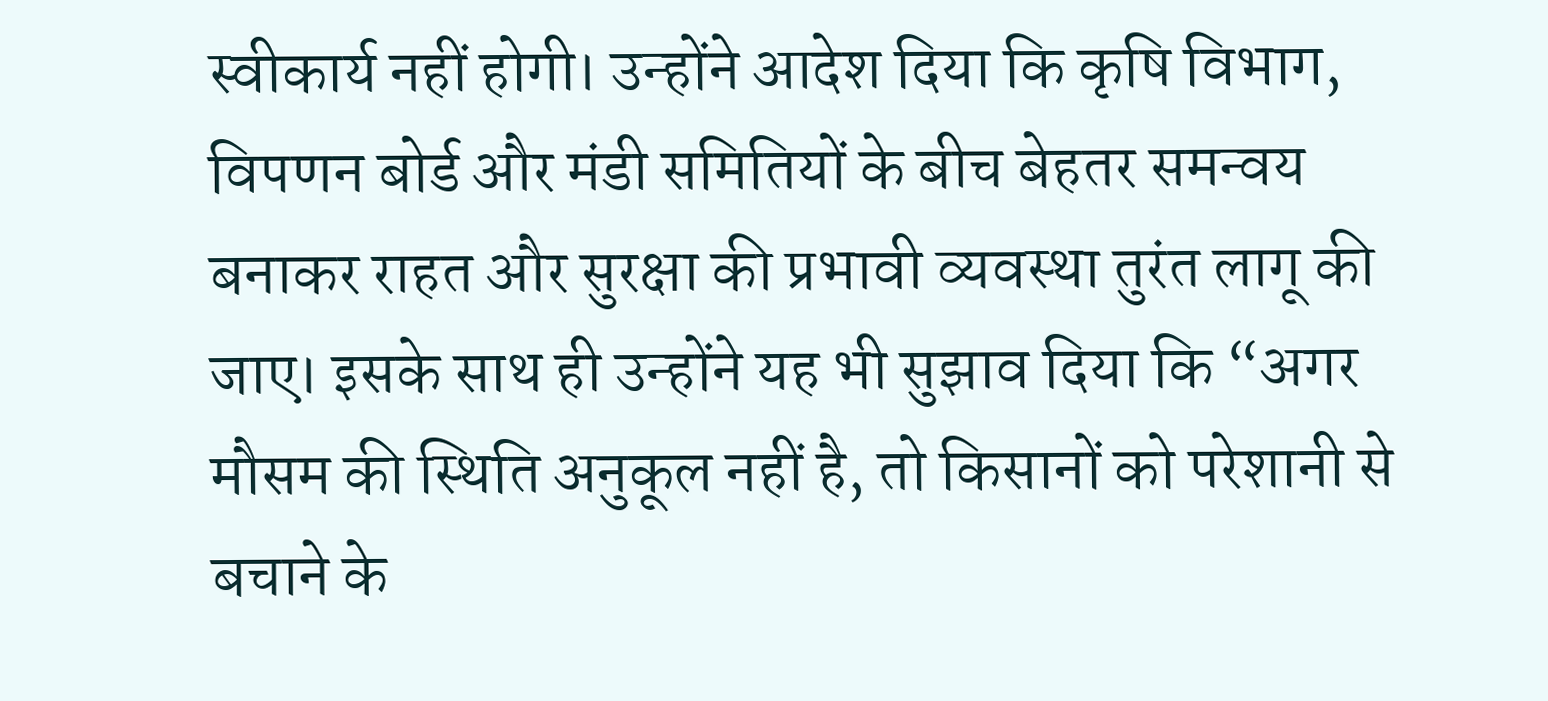स्वीकार्य नहीं होगी। उन्होंने आदेश दिया कि कृषि विभाग, विपणन बोर्ड और मंडी समितियों के बीच बेहतर समन्वय बनाकर राहत और सुरक्षा की प्रभावी व्यवस्था तुरंत लागू की जाए। इसके साथ ही उन्होंने यह भी सुझाव दिया कि “अगर मौसम की स्थिति अनुकूल नहीं है, तो किसानों को परेशानी से बचाने के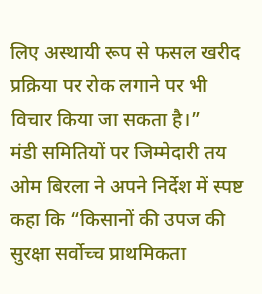लिए अस्थायी रूप से फसल खरीद प्रक्रिया पर रोक लगाने पर भी विचार किया जा सकता है।”
मंडी समितियों पर जिम्मेदारी तय
ओम बिरला ने अपने निर्देश में स्पष्ट कहा कि “किसानों की उपज की सुरक्षा सर्वोच्च प्राथमिकता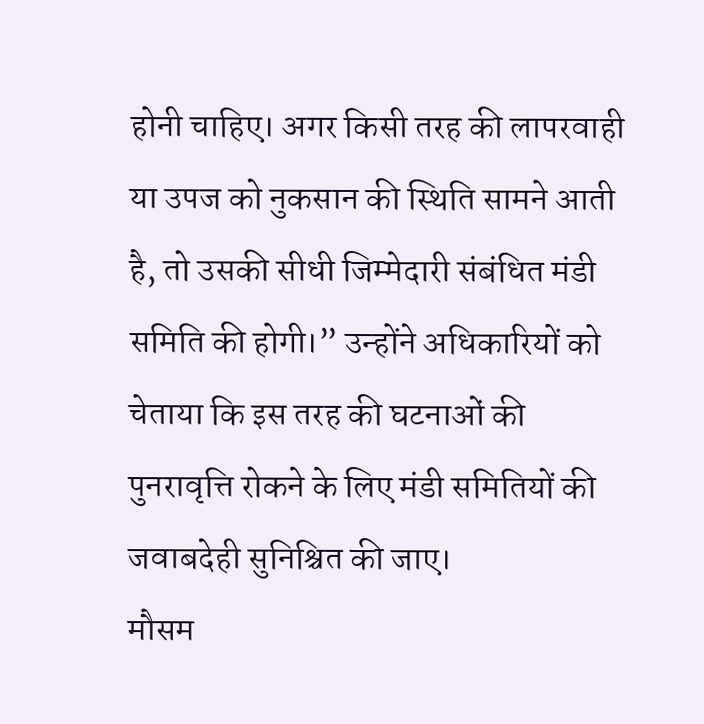होनी चाहिए। अगर किसी तरह की लापरवाही या उपज को नुकसान की स्थिति सामने आती है, तो उसकी सीधी जिम्मेदारी संबंधित मंडी समिति की होगी।” उन्होंने अधिकारियों को चेताया कि इस तरह की घटनाओं की पुनरावृत्ति रोकने के लिए मंडी समितियों की जवाबदेही सुनिश्चित की जाए।
मौसम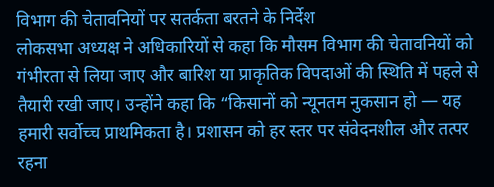विभाग की चेतावनियों पर सतर्कता बरतने के निर्देश
लोकसभा अध्यक्ष ने अधिकारियों से कहा कि मौसम विभाग की चेतावनियों को गंभीरता से लिया जाए और बारिश या प्राकृतिक विपदाओं की स्थिति में पहले से तैयारी रखी जाए। उन्होंने कहा कि “किसानों को न्यूनतम नुकसान हो — यह हमारी सर्वोच्च प्राथमिकता है। प्रशासन को हर स्तर पर संवेदनशील और तत्पर रहना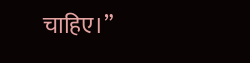चाहिए।”